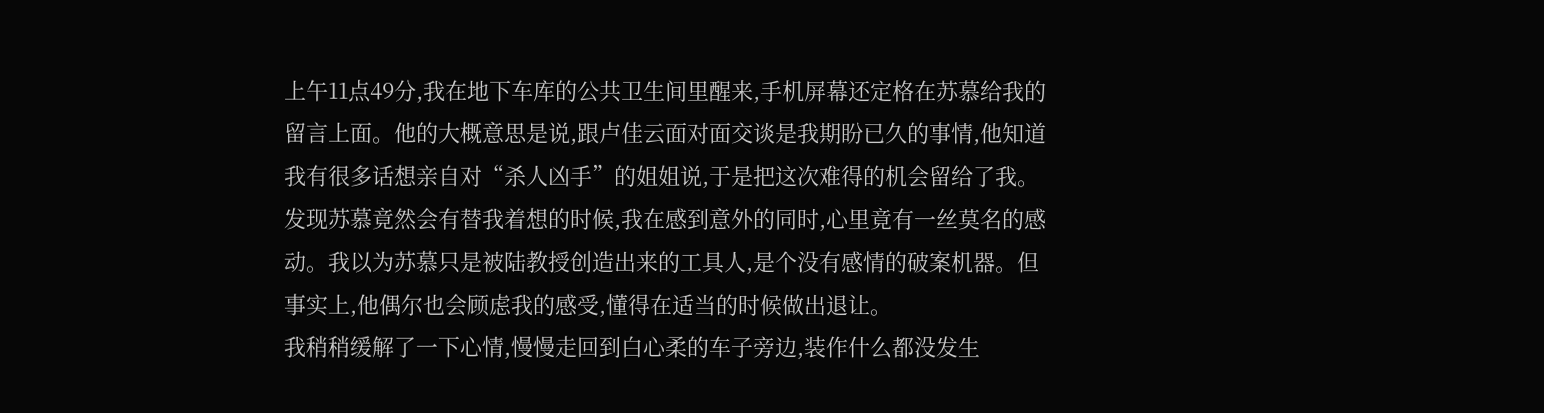上午11点49分,我在地下车库的公共卫生间里醒来,手机屏幕还定格在苏慕给我的留言上面。他的大概意思是说,跟卢佳云面对面交谈是我期盼已久的事情,他知道我有很多话想亲自对“杀人凶手”的姐姐说,于是把这次难得的机会留给了我。
发现苏慕竟然会有替我着想的时候,我在感到意外的同时,心里竟有一丝莫名的感动。我以为苏慕只是被陆教授创造出来的工具人,是个没有感情的破案机器。但事实上,他偶尔也会顾虑我的感受,懂得在适当的时候做出退让。
我稍稍缓解了一下心情,慢慢走回到白心柔的车子旁边,装作什么都没发生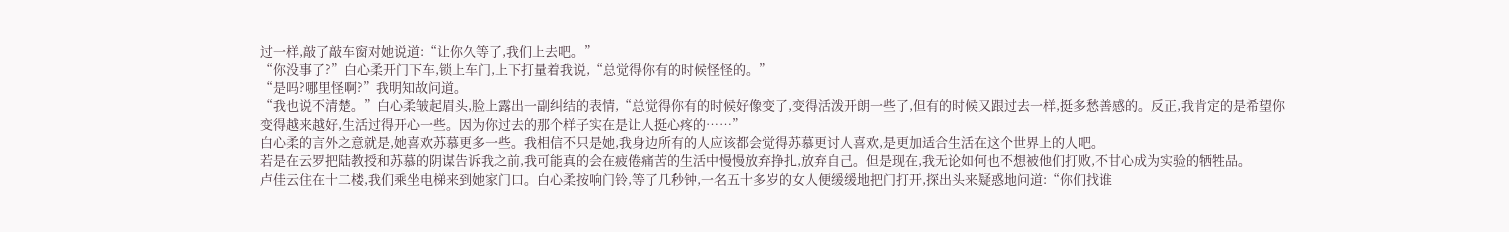过一样,敲了敲车窗对她说道:“让你久等了,我们上去吧。”
“你没事了?”白心柔开门下车,锁上车门,上下打量着我说,“总觉得你有的时候怪怪的。”
“是吗?哪里怪啊?”我明知故问道。
“我也说不清楚。”白心柔皱起眉头,脸上露出一副纠结的表情,“总觉得你有的时候好像变了,变得活泼开朗一些了,但有的时候又跟过去一样,挺多愁善感的。反正,我肯定的是希望你变得越来越好,生活过得开心一些。因为你过去的那个样子实在是让人挺心疼的……”
白心柔的言外之意就是,她喜欢苏慕更多一些。我相信不只是她,我身边所有的人应该都会觉得苏慕更讨人喜欢,是更加适合生活在这个世界上的人吧。
若是在云罗把陆教授和苏慕的阴谋告诉我之前,我可能真的会在疲倦痛苦的生活中慢慢放弃挣扎,放弃自己。但是现在,我无论如何也不想被他们打败,不甘心成为实验的牺牲品。
卢佳云住在十二楼,我们乘坐电梯来到她家门口。白心柔按响门铃,等了几秒钟,一名五十多岁的女人便缓缓地把门打开,探出头来疑惑地问道:“你们找谁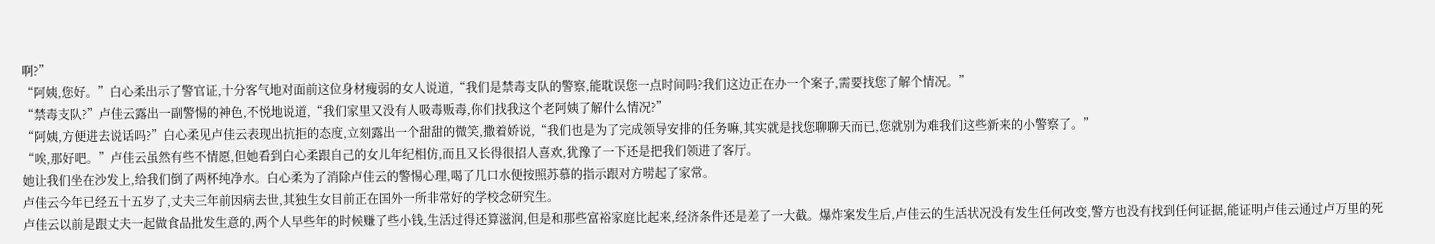啊?”
“阿姨,您好。”白心柔出示了警官证,十分客气地对面前这位身材瘦弱的女人说道,“我们是禁毒支队的警察,能耽误您一点时间吗?我们这边正在办一个案子,需要找您了解个情况。”
“禁毒支队?”卢佳云露出一副警惕的神色,不悦地说道,“我们家里又没有人吸毒贩毒,你们找我这个老阿姨了解什么情况?”
“阿姨,方便进去说话吗?”白心柔见卢佳云表现出抗拒的态度,立刻露出一个甜甜的微笑,撒着娇说,“我们也是为了完成领导安排的任务嘛,其实就是找您聊聊天而已,您就别为难我们这些新来的小警察了。”
“唉,那好吧。”卢佳云虽然有些不情愿,但她看到白心柔跟自己的女儿年纪相仿,而且又长得很招人喜欢,犹豫了一下还是把我们领进了客厅。
她让我们坐在沙发上,给我们倒了两杯纯净水。白心柔为了消除卢佳云的警惕心理,喝了几口水便按照苏慕的指示跟对方唠起了家常。
卢佳云今年已经五十五岁了,丈夫三年前因病去世,其独生女目前正在国外一所非常好的学校念研究生。
卢佳云以前是跟丈夫一起做食品批发生意的,两个人早些年的时候赚了些小钱,生活过得还算滋润,但是和那些富裕家庭比起来,经济条件还是差了一大截。爆炸案发生后,卢佳云的生活状况没有发生任何改变,警方也没有找到任何证据,能证明卢佳云通过卢万里的死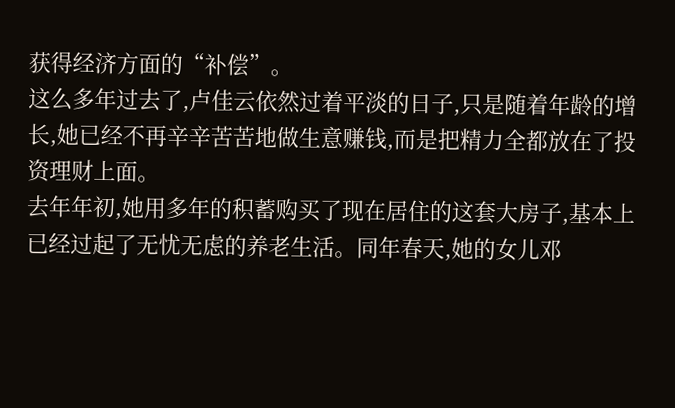获得经济方面的“补偿”。
这么多年过去了,卢佳云依然过着平淡的日子,只是随着年龄的增长,她已经不再辛辛苦苦地做生意赚钱,而是把精力全都放在了投资理财上面。
去年年初,她用多年的积蓄购买了现在居住的这套大房子,基本上已经过起了无忧无虑的养老生活。同年春天,她的女儿邓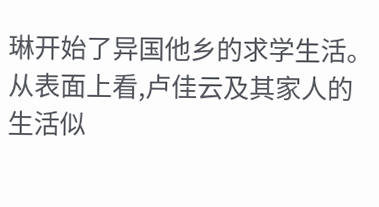琳开始了异国他乡的求学生活。
从表面上看,卢佳云及其家人的生活似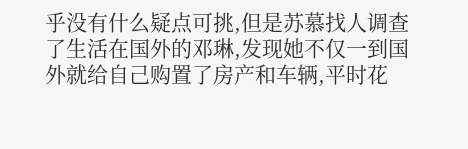乎没有什么疑点可挑,但是苏慕找人调查了生活在国外的邓琳,发现她不仅一到国外就给自己购置了房产和车辆,平时花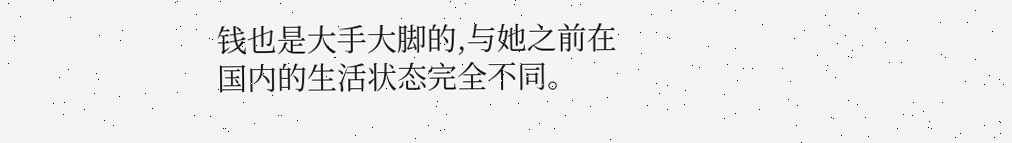钱也是大手大脚的,与她之前在国内的生活状态完全不同。